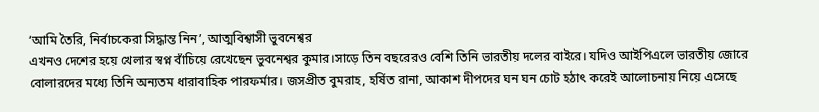‘আমি তৈরি, নির্বাচকেরা সিদ্ধান্ত নিন’, আত্মবিশ্বাসী ভুবনেশ্বর
এখনও দেশের হয়ে খেলার স্বপ্ন বাঁচিয়ে রেখেছেন ভুবনেশ্বর কুমার।সাড়ে তিন বছরেরও বেশি তিনি ভারতীয় দলের বাইরে। যদিও আইপিএলে ভারতীয় জোরে বোলারদের মধ্যে তিনি অন্যতম ধারাবাহিক পারফর্মার। জসপ্রীত বুমরাহ, হর্ষিত রানা, আকাশ দীপদের ঘন ঘন চোট হঠাৎ করেই আলোচনায় নিয়ে এসেছে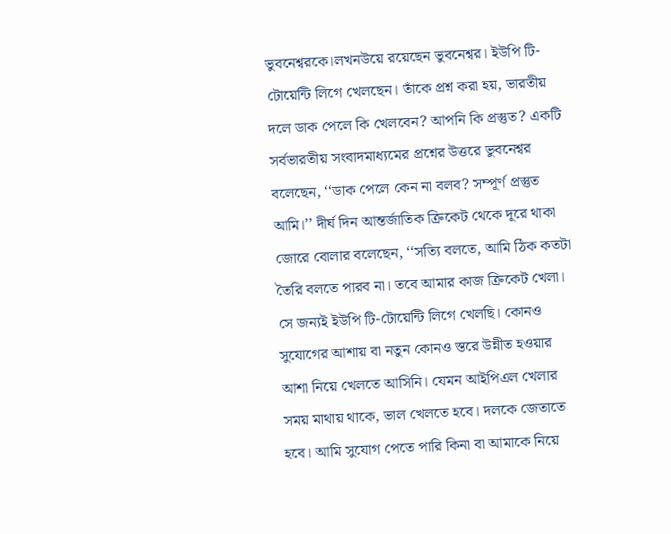ভুবনেশ্বরকে।লখনউয়ে রয়েছেন ভুবনেশ্বর। ইউপি টি-টোয়েন্টি লিগে খেলছেন। তাঁকে প্রশ্ন করা হয়, ভারতীয় দলে ডাক পেলে কি খেলবেন? আপনি কি প্রস্তুত? একটি সর্বভারতীয় সংবাদমাধ্যমের প্রশ্নের উত্তরে ভুবনেশ্বর বলেছেন, ‘‘ডাক পেলে কেন না বলব? সম্পূর্ণ প্রস্তুত আমি।’’ দীর্ঘ দিন আন্তর্জাতিক ক্রিকেট থেকে দূরে থাকা জোরে বোলার বলেছেন, ‘‘সত্যি বলতে, আমি ঠিক কতটা তৈরি বলতে পারব না। তবে আমার কাজ ক্রিকেট খেলা। সে জন্যই ইউপি টি-টোয়েন্টি লিগে খেলছি। কোনও সুযোগের আশায় বা নতুন কোনও স্তরে উন্নীত হওয়ার আশা নিয়ে খেলতে আসিনি। যেমন আইপিএল খেলার সময় মাথায় থাকে, ভাল খেলতে হবে। দলকে জেতাতে হবে। আমি সুযোগ পেতে পারি কিনা বা আমাকে নিয়ে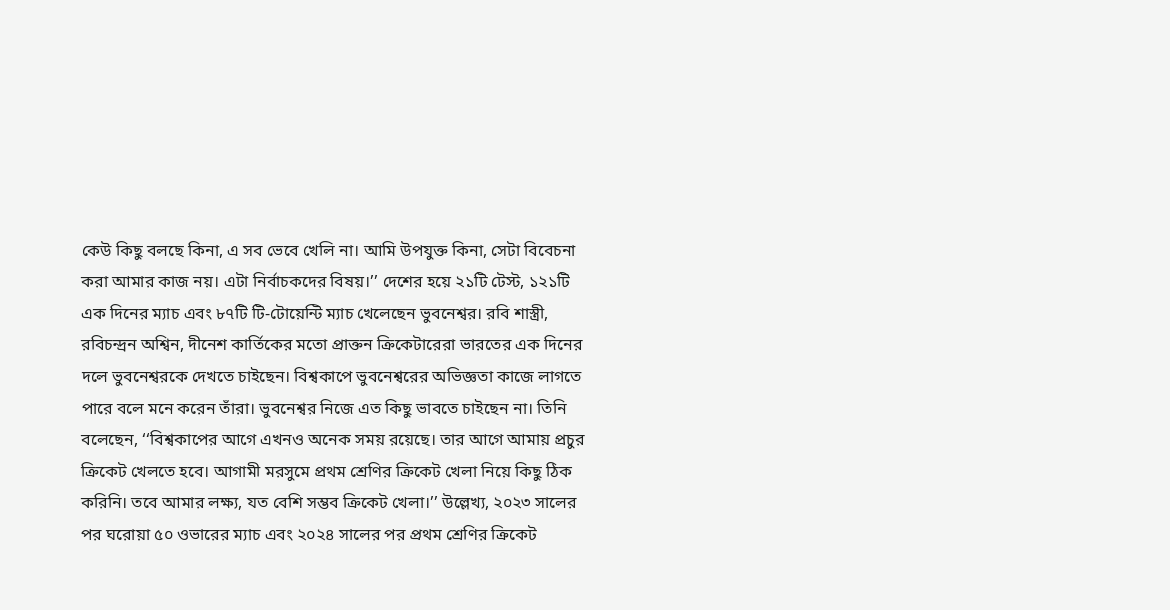কেউ কিছু বলছে কিনা, এ সব ভেবে খেলি না। আমি উপযুক্ত কিনা, সেটা বিবেচনা করা আমার কাজ নয়। এটা নির্বাচকদের বিষয়।’’ দেশের হয়ে ২১টি টেস্ট, ১২১টি এক দিনের ম্যাচ এবং ৮৭টি টি-টোয়েন্টি ম্যাচ খেলেছেন ভুবনেশ্বর। রবি শাস্ত্রী, রবিচন্দ্রন অশ্বিন, দীনেশ কার্তিকের মতো প্রাক্তন ক্রিকেটারেরা ভারতের এক দিনের দলে ভুবনেশ্বরকে দেখতে চাইছেন। বিশ্বকাপে ভুবনেশ্বরের অভিজ্ঞতা কাজে লাগতে পারে বলে মনে করেন তাঁরা। ভুবনেশ্বর নিজে এত কিছু ভাবতে চাইছেন না। তিনি বলেছেন, ‘‘বিশ্বকাপের আগে এখনও অনেক সময় রয়েছে। তার আগে আমায় প্রচুর ক্রিকেট খেলতে হবে। আগামী মরসুমে প্রথম শ্রেণির ক্রিকেট খেলা নিয়ে কিছু ঠিক করিনি। তবে আমার লক্ষ্য, যত বেশি সম্ভব ক্রিকেট খেলা।’’ উল্লেখ্য, ২০২৩ সালের পর ঘরোয়া ৫০ ওভারের ম্যাচ এবং ২০২৪ সালের পর প্রথম শ্রেণির ক্রিকেট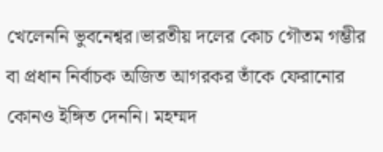খেলেননি ভুবনেশ্বর।ভারতীয় দলের কোচ গৌতম গম্ভীর বা প্রধান নির্বাচক অজিত আগরকর তাঁকে ফেরানোর কোনও ইঙ্গিত দেননি। মহম্মদ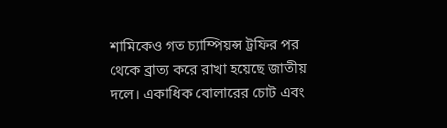শামিকেও গত চ্যাম্পিয়ন্স ট্রফির পর থেকে ব্রাত্য করে রাখা হয়েছে জাতীয় দলে। একাধিক বোলারের চোট এবং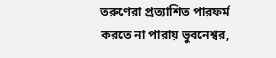তরুণেরা প্রত্যাশিত পারফর্ম করতে না পারায় ভুবনেশ্বর,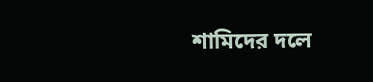শামিদের দলে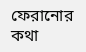ফেরানোর কথা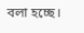বলা হচ্ছে।